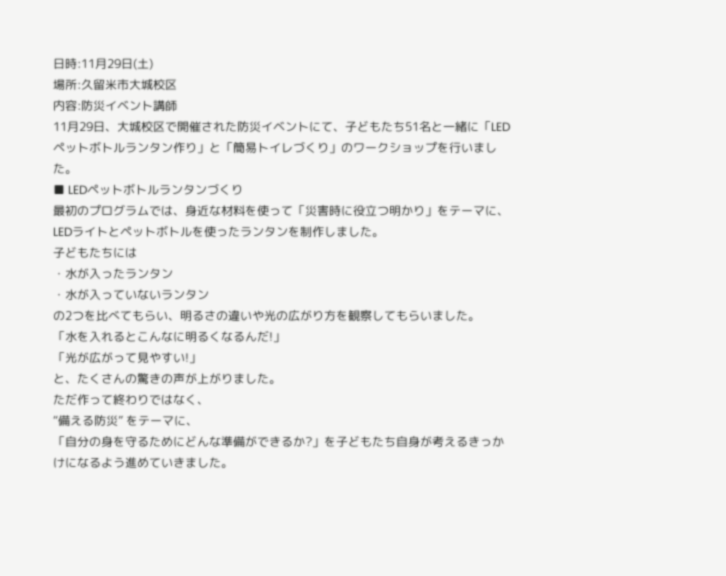日時:11月29日(土)
場所:久留米市大城校区
内容:防災イベント講師
11月29日、大城校区で開催された防災イベントにて、子どもたち51名と一緒に「LEDペットボトルランタン作り」と「簡易トイレづくり」のワークショップを行いました。
■ LEDペットボトルランタンづくり
最初のプログラムでは、身近な材料を使って「災害時に役立つ明かり」をテーマに、LEDライトとペットボトルを使ったランタンを制作しました。
子どもたちには
・水が入ったランタン
・水が入っていないランタン
の2つを比べてもらい、明るさの違いや光の広がり方を観察してもらいました。
「水を入れるとこんなに明るくなるんだ!」
「光が広がって見やすい!」
と、たくさんの驚きの声が上がりました。
ただ作って終わりではなく、
“備える防災” をテーマに、
「自分の身を守るためにどんな準備ができるか?」を子どもたち自身が考えるきっかけになるよう進めていきました。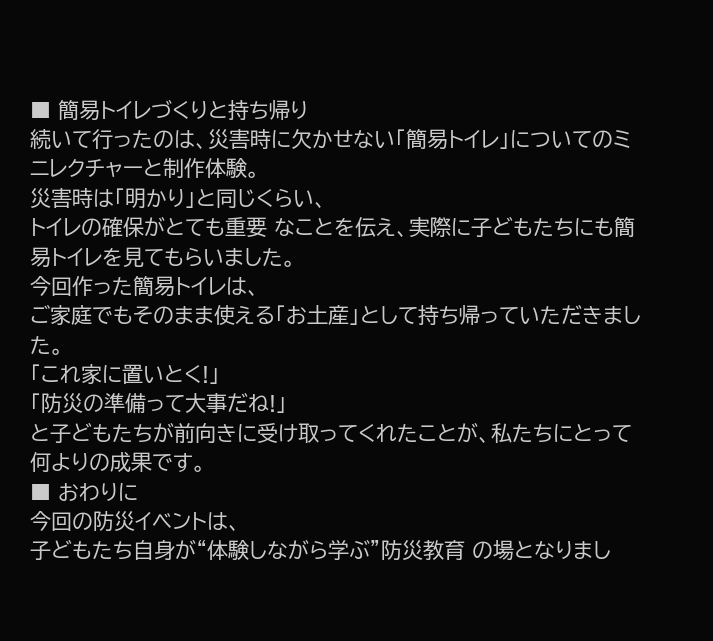■ 簡易トイレづくりと持ち帰り
続いて行ったのは、災害時に欠かせない「簡易トイレ」についてのミニレクチャーと制作体験。
災害時は「明かり」と同じくらい、
トイレの確保がとても重要 なことを伝え、実際に子どもたちにも簡易トイレを見てもらいました。
今回作った簡易トイレは、
ご家庭でもそのまま使える「お土産」として持ち帰っていただきました。
「これ家に置いとく!」
「防災の準備って大事だね!」
と子どもたちが前向きに受け取ってくれたことが、私たちにとって何よりの成果です。
■ おわりに
今回の防災イベントは、
子どもたち自身が“体験しながら学ぶ”防災教育 の場となりまし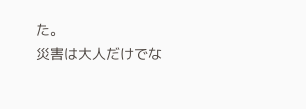た。
災害は大人だけでな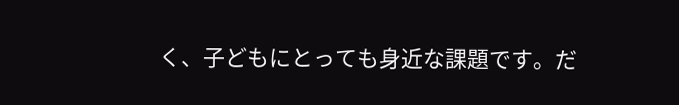く、子どもにとっても身近な課題です。だ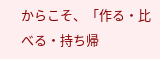からこそ、「作る・比べる・持ち帰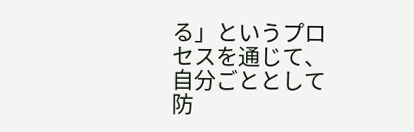る」というプロセスを通じて、自分ごととして防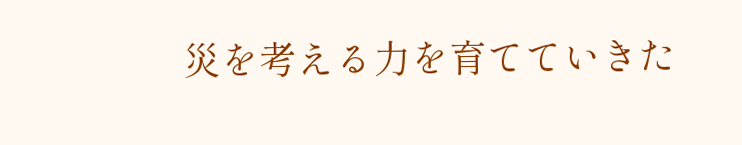災を考える力を育てていきた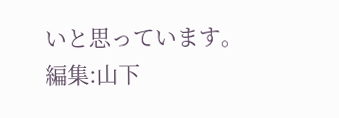いと思っています。
編集:山下